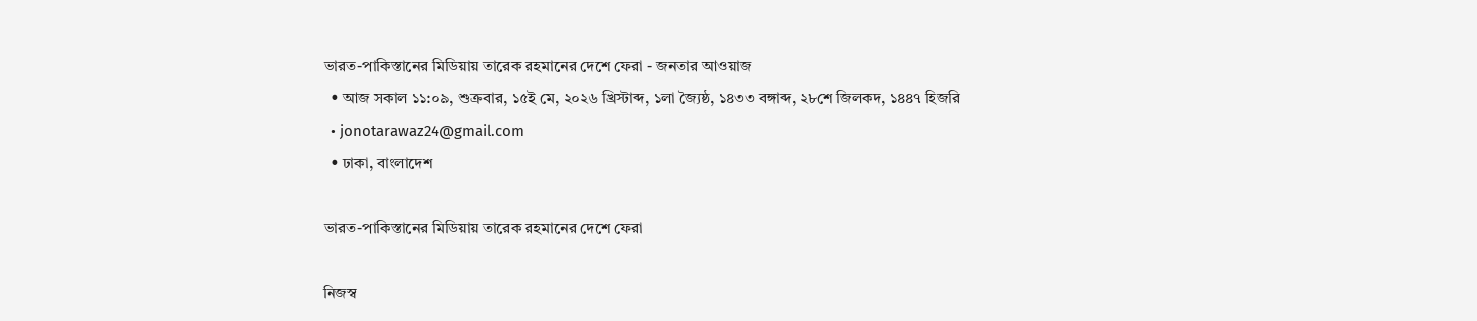ভারত-পাকিস্তানের মিডিয়ায় তারেক রহমানের দেশে ফেরা - জনতার আওয়াজ
  • আজ সকাল ১১:০৯, শুক্রবার, ১৫ই মে, ২০২৬ খ্রিস্টাব্দ, ১লা জ্যৈষ্ঠ, ১৪৩৩ বঙ্গাব্দ, ২৮শে জিলকদ, ১৪৪৭ হিজরি
  • jonotarawaz24@gmail.com
  • ঢাকা, বাংলাদেশ

ভারত-পাকিস্তানের মিডিয়ায় তারেক রহমানের দেশে ফেরা

নিজস্ব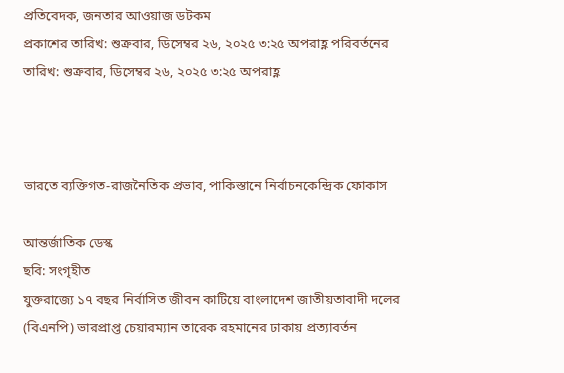প্রতিবেদক, জনতার আওয়াজ ডটকম
প্রকাশের তারিখ: শুক্রবার, ডিসেম্বর ২৬, ২০২৫ ৩:২৫ অপরাহ্ণ পরিবর্তনের তারিখ: শুক্রবার, ডিসেম্বর ২৬, ২০২৫ ৩:২৫ অপরাহ্ণ



ভারতে ব্যক্তিগত-রাজনৈতিক প্রভাব, পাকিস্তানে নির্বাচনকেন্দ্রিক ফোকাস

আন্তর্জাতিক ডেস্ক
ছবি: সংগৃহীত
যুক্তরাজ্যে ১৭ বছর নির্বাসিত জীবন কাটিয়ে বাংলাদেশ জাতীয়তাবাদী দলের (বিএনপি) ভারপ্রাপ্ত চেয়ারম্যান তারেক রহমানের ঢাকায় প্রত্যাবর্তন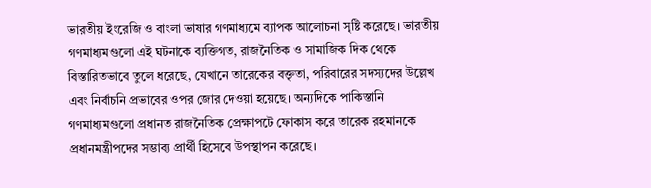ভারতীয় ইংরেজি ও বাংলা ভাষার গণমাধ্যমে ব্যাপক আলোচনা সৃষ্টি করেছে। ভারতীয় গণমাধ্যমগুলো এই ঘটনাকে ব্যক্তিগত, রাজনৈতিক ও সামাজিক দিক থেকে বিস্তারিতভাবে তুলে ধরেছে, যেখানে তারেকের বক্তৃতা, পরিবারের সদস্যদের উল্লেখ এবং নির্বাচনি প্রভাবের ওপর জোর দেওয়া হয়েছে। অন্যদিকে পাকিস্তানি গণমাধ্যমগুলো প্রধানত রাজনৈতিক প্রেক্ষাপটে ফোকাস করে তারেক রহমানকে প্রধানমন্ত্রীপদের সম্ভাব্য প্রার্থী হিসেবে উপস্থাপন করেছে।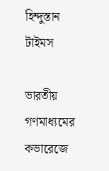হিন্দুস্তান টাইমস

ভারতীয় গণমাধ্যমের কভারেজে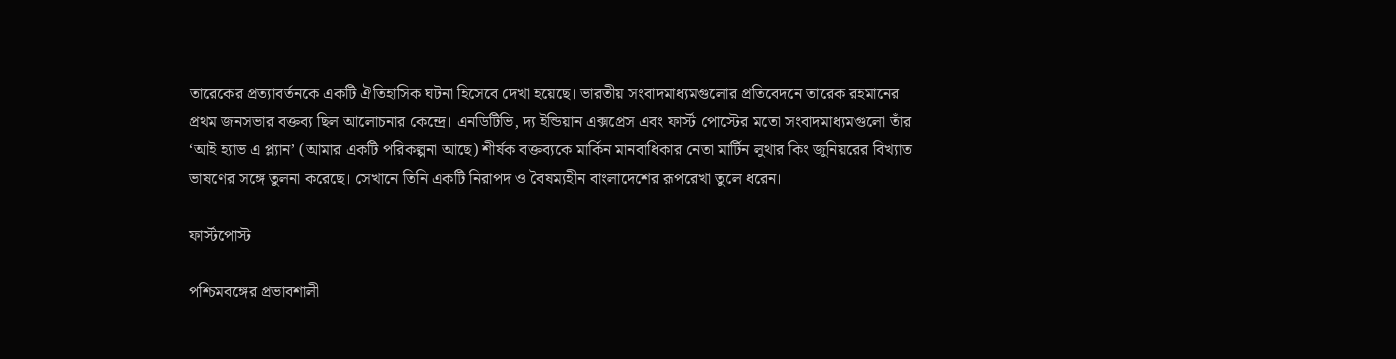তারেকের প্রত্যাবর্তনকে একটি ঐতিহাসিক ঘটনা হিসেবে দেখা হয়েছে। ভারতীয় সংবাদমাধ্যমগুলোর প্রতিবেদনে তারেক রহমানের প্রথম জনসভার বক্তব্য ছিল আলোচনার কেন্দ্রে। এনডিটিভি, দ্য ইন্ডিয়ান এক্সপ্রেস এবং ফার্স্ট পোস্টের মতো সংবাদমাধ্যমগুলো তাঁর ‘আই হ্যাভ এ প্ল্যান’ (আমার একটি পরিকল্পনা আছে) শীর্ষক বক্তব্যকে মার্কিন মানবাধিকার নেতা মার্টিন লুথার কিং জুনিয়রের বিখ্যাত ভাষণের সঙ্গে তুলনা করেছে। সেখানে তিনি একটি নিরাপদ ও বৈষম্যহীন বাংলাদেশের রূপরেখা তুলে ধরেন।

ফার্স্টপোস্ট

পশ্চিমবঙ্গের প্রভাবশালী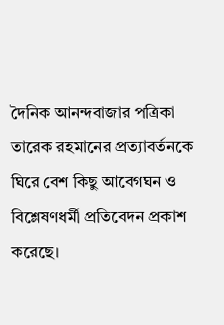দৈনিক আনন্দবাজার পত্রিকা তারেক রহমানের প্রত্যাবর্তনকে ঘিরে বেশ কিছু আবেগঘন ও বিশ্লেষণধর্মী প্রতিবেদন প্রকাশ করেছে।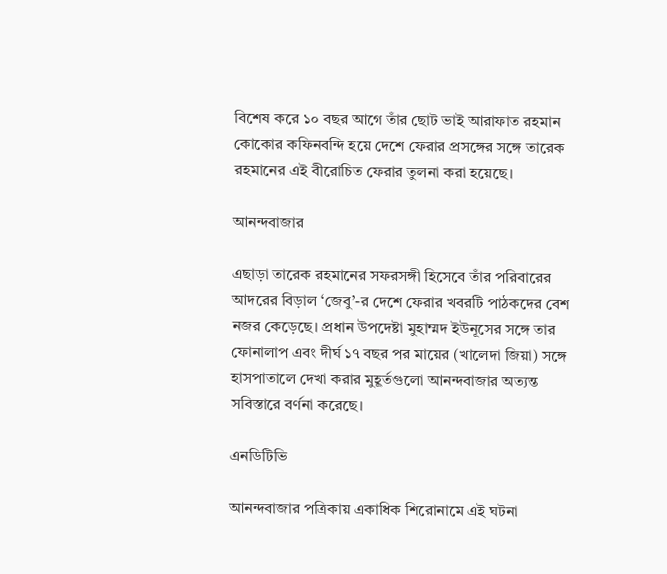বিশেষ করে ১০ বছর আগে তাঁর ছোট ভাই আরাফাত রহমান কোকোর কফিনবন্দি হয়ে দেশে ফেরার প্রসঙ্গের সঙ্গে তারেক রহমানের এই বীরোচিত ফেরার তুলনা করা হয়েছে।

আনন্দবাজার

এছাড়া তারেক রহমানের সফরসঙ্গী হিসেবে তাঁর পরিবারের আদরের বিড়াল ‘জেবু’-র দেশে ফেরার খবরটি পাঠকদের বেশ নজর কেড়েছে। প্রধান উপদেষ্টা মুহাম্মদ ইউনূসের সঙ্গে তার ফোনালাপ এবং দীর্ঘ ১৭ বছর পর মায়ের (খালেদা জিয়া) সঙ্গে হাসপাতালে দেখা করার মুহূর্তগুলো আনন্দবাজার অত্যন্ত সবিস্তারে বর্ণনা করেছে।

এনডিটিভি

আনন্দবাজার পত্রিকায় একাধিক শিরোনামে এই ঘটনা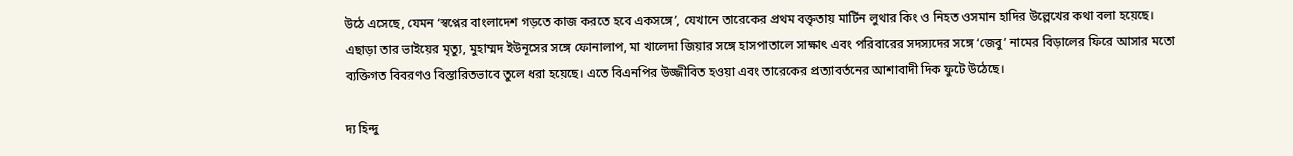উঠে এসেছে, যেমন ‘স্বপ্নের বাংলাদেশ গড়তে কাজ করতে হবে একসঙ্গে’, যেখানে তারেকের প্রথম বক্তৃতায় মার্টিন লুথার কিং ও নিহত ওসমান হাদির উল্লেখের কথা বলা হয়েছে। এছাড়া তার ভাইয়ের মৃত্যু, মুহাম্মদ ইউনূসের সঙ্গে ফোনালাপ, মা খালেদা জিয়ার সঙ্গে হাসপাতালে সাক্ষাৎ এবং পরিবারের সদস্যদের সঙ্গে ‘জেবু’ নামের বিড়ালের ফিরে আসার মতো ব্যক্তিগত বিবরণও বিস্তারিতভাবে তুলে ধরা হয়েছে। এতে বিএনপির উজ্জীবিত হওয়া এবং তারেকের প্রত্যাবর্তনের আশাবাদী দিক ফুটে উঠেছে।

দ্য হিন্দু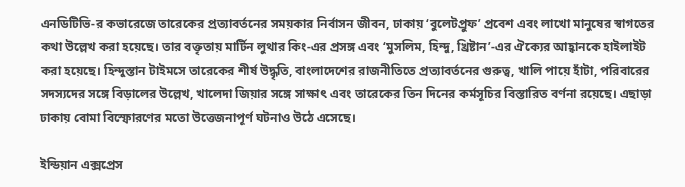এনডিটিভি-র কভারেজে তারেকের প্রত্যাবর্তনের সময়কার নির্বাসন জীবন, ঢাকায় ‘বুলেটপ্রুফ’ প্রবেশ এবং লাখো মানুষের স্বাগতের কথা উল্লেখ করা হয়েছে। তার বক্তৃতায় মার্টিন লুথার কিং-এর প্রসঙ্গ এবং ‘মুসলিম, হিন্দু, খ্রিষ্টান’-এর ঐক্যের আহ্বানকে হাইলাইট করা হয়েছে। হিন্দুস্তান টাইমসে তারেকের শীর্ষ উদ্ধৃতি, বাংলাদেশের রাজনীতিতে প্রত্যাবর্তনের গুরুত্ব, খালি পায়ে হাঁটা, পরিবারের সদস্যদের সঙ্গে বিড়ালের উল্লেখ, খালেদা জিয়ার সঙ্গে সাক্ষাৎ এবং তারেকের তিন দিনের কর্মসূচির বিস্তারিত বর্ণনা রয়েছে। এছাড়া ঢাকায় বোমা বিস্ফোরণের মতো উত্তেজনাপূর্ণ ঘটনাও উঠে এসেছে।

ইন্ডিয়ান এক্সপ্রেস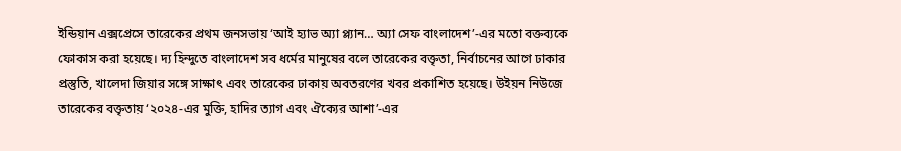ইন্ডিয়ান এক্সপ্রেসে তারেকের প্রথম জনসভায় ‘আই হ্যাভ অ্যা প্ল্যান… অ্যা সেফ বাংলাদেশ’-এর মতো বক্তব্যকে ফোকাস করা হয়েছে। দ্য হিন্দুতে বাংলাদেশ সব ধর্মের মানুষের বলে তারেকের বক্তৃতা, নির্বাচনের আগে ঢাকার প্রস্তুতি, খালেদা জিয়ার সঙ্গে সাক্ষাৎ এবং তারেকের ঢাকায় অবতরণের খবর প্রকাশিত হয়েছে। উইয়ন নিউজে তারেকের বক্তৃতায় ‘২০২৪-এর মুক্তি, হাদির ত্যাগ এবং ঐক্যের আশা’-এর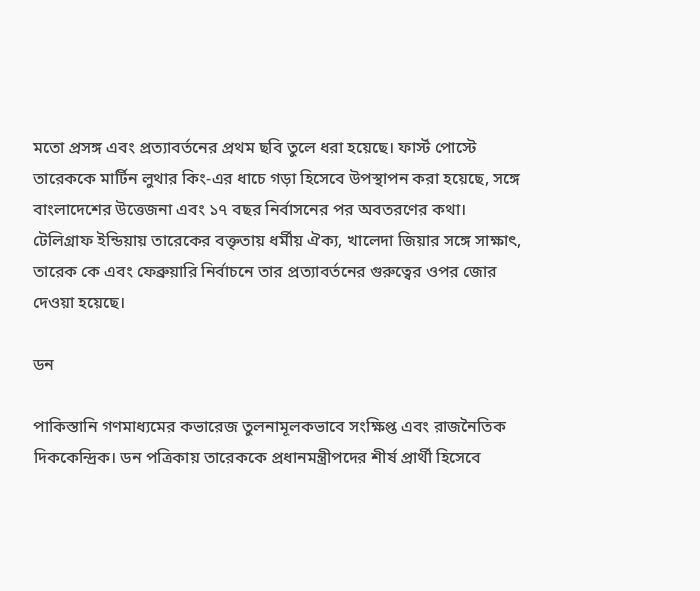মতো প্রসঙ্গ এবং প্রত্যাবর্তনের প্রথম ছবি তুলে ধরা হয়েছে। ফার্স্ট পোস্টে তারেককে মার্টিন লুথার কিং-এর ধাচে গড়া হিসেবে উপস্থাপন করা হয়েছে, সঙ্গে বাংলাদেশের উত্তেজনা এবং ১৭ বছর নির্বাসনের পর অবতরণের কথা। টেলিগ্রাফ ইন্ডিয়ায় তারেকের বক্তৃতায় ধর্মীয় ঐক্য, খালেদা জিয়ার সঙ্গে সাক্ষাৎ, তারেক কে এবং ফেব্রুয়ারি নির্বাচনে তার প্রত্যাবর্তনের গুরুত্বের ওপর জোর দেওয়া হয়েছে।

ডন

পাকিস্তানি গণমাধ্যমের কভারেজ তুলনামূলকভাবে সংক্ষিপ্ত এবং রাজনৈতিক দিককেন্দ্রিক। ডন পত্রিকায় তারেককে প্রধানমন্ত্রীপদের শীর্ষ প্রার্থী হিসেবে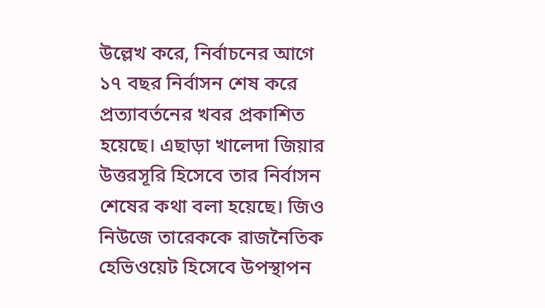উল্লেখ করে, নির্বাচনের আগে ১৭ বছর নির্বাসন শেষ করে প্রত্যাবর্তনের খবর প্রকাশিত হয়েছে। এছাড়া খালেদা জিয়ার উত্তরসূরি হিসেবে তার নির্বাসন শেষের কথা বলা হয়েছে। জিও নিউজে তারেককে রাজনৈতিক হেভিওয়েট হিসেবে উপস্থাপন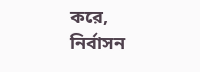করে, নির্বাসন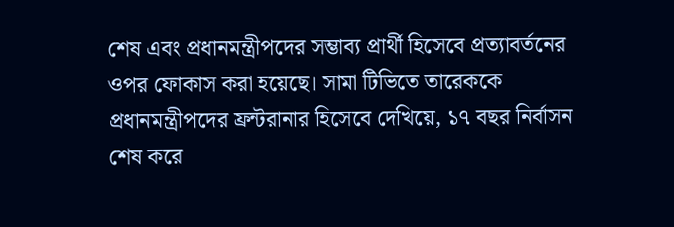শেষ এবং প্রধানমন্ত্রীপদের সম্ভাব্য প্রার্থী হিসেবে প্রত্যাবর্তনের ওপর ফোকাস করা হয়েছে। সামা টিভিতে তারেককে প্রধানমন্ত্রীপদের ফ্রন্টরানার হিসেবে দেখিয়ে, ১৭ বছর নির্বাসন শেষ করে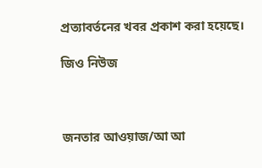প্রত্যাবর্তনের খবর প্রকাশ করা হয়েছে।

জিও নিউজ



জনতার আওয়াজ/আ আ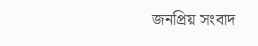জনপ্রিয় সংবাদ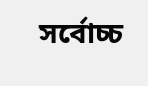সর্বোচ্চ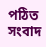পঠিত সংবাদ